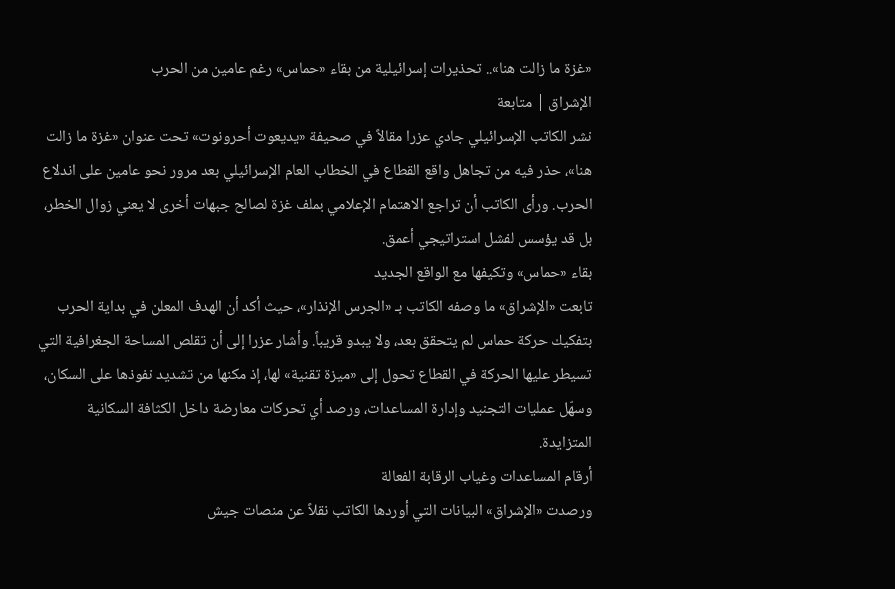«غزة ما زالت هنا».. تحذيرات إسرائيلية من بقاء «حماس» رغم عامين من الحرب
الإشراق | متابعة
نشر الكاتب الإسرائيلي جادي عزرا مقالاً في صحيفة «يديعوت أحرونوت» تحت عنوان «غزة ما زالت هنا»، حذر فيه من تجاهل واقع القطاع في الخطاب العام الإسرائيلي بعد مرور نحو عامين على اندلاع الحرب. ورأى الكاتب أن تراجع الاهتمام الإعلامي بملف غزة لصالح جبهات أخرى لا يعني زوال الخطر، بل قد يؤسس لفشل استراتيجي أعمق.
بقاء «حماس» وتكيفها مع الواقع الجديد
تابعت «الإشراق» ما وصفه الكاتب بـ «الجرس الإنذار»، حيث أكد أن الهدف المعلن في بداية الحرب بتفكيك حركة حماس لم يتحقق بعد، ولا يبدو قريباً. وأشار عزرا إلى أن تقلص المساحة الجغرافية التي تسيطر عليها الحركة في القطاع تحول إلى «ميزة تقنية» لها، إذ مكنها من تشديد نفوذها على السكان، وسهّل عمليات التجنيد وإدارة المساعدات، ورصد أي تحركات معارضة داخل الكثافة السكانية المتزايدة.
أرقام المساعدات وغياب الرقابة الفعالة
ورصدت «الإشراق» البيانات التي أوردها الكاتب نقلاً عن منصات جيش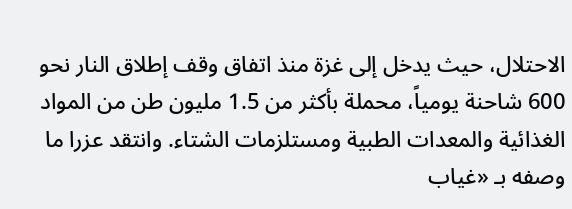الاحتلال، حيث يدخل إلى غزة منذ اتفاق وقف إطلاق النار نحو 600 شاحنة يومياً، محملة بأكثر من 1.5 مليون طن من المواد الغذائية والمعدات الطبية ومستلزمات الشتاء. وانتقد عزرا ما وصفه بـ «غياب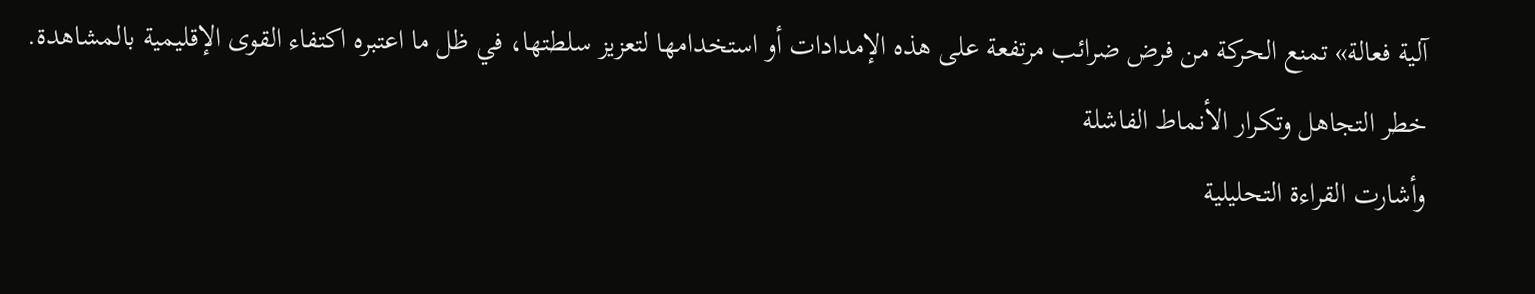آلية فعالة» تمنع الحركة من فرض ضرائب مرتفعة على هذه الإمدادات أو استخدامها لتعزيز سلطتها، في ظل ما اعتبره اكتفاء القوى الإقليمية بالمشاهدة.
خطر التجاهل وتكرار الأنماط الفاشلة
وأشارت القراءة التحليلية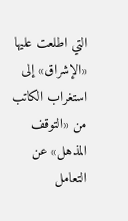التي اطلعت عليها «الإشراق» إلى استغراب الكاتب من «التوقف المذهل» عن التعامل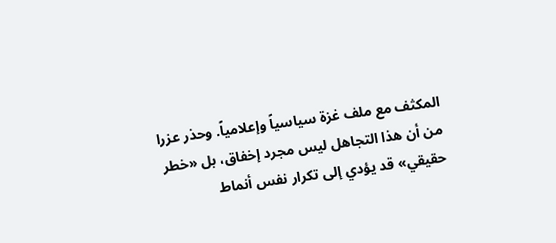المكثف مع ملف غزة سياسياً وإعلامياً. وحذر عزرا من أن هذا التجاهل ليس مجرد إخفاق، بل «خطر حقيقي» قد يؤدي إلى تكرار نفس أنماط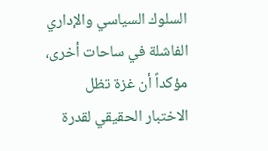السلوك السياسي والإداري الفاشلة في ساحات أخرى، مؤكداً أن غزة تظل الاختبار الحقيقي لقدرة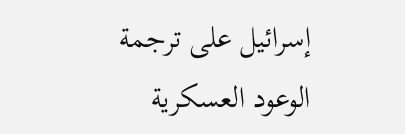إسرائيل على ترجمة الوعود العسكرية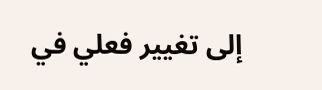إلى تغيير فعلي في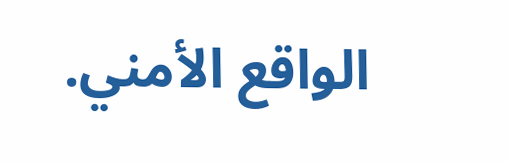الواقع الأمني.